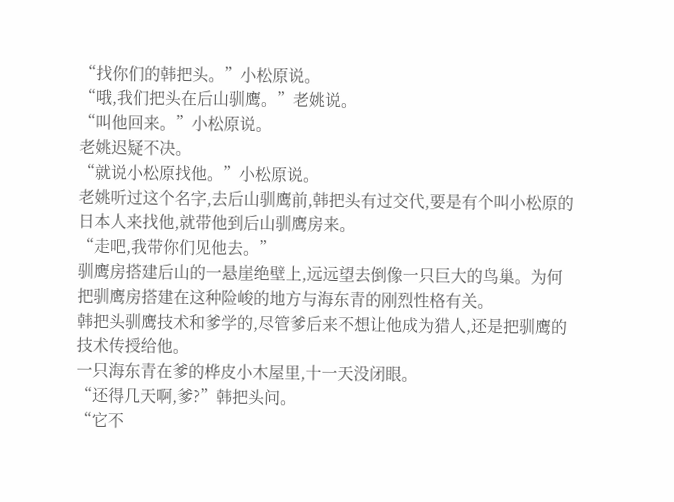“找你们的韩把头。”小松原说。
“哦,我们把头在后山驯鹰。”老姚说。
“叫他回来。”小松原说。
老姚迟疑不决。
“就说小松原找他。”小松原说。
老姚听过这个名字,去后山驯鹰前,韩把头有过交代,要是有个叫小松原的日本人来找他,就带他到后山驯鹰房来。
“走吧,我带你们见他去。”
驯鹰房搭建后山的一悬崖绝壁上,远远望去倒像一只巨大的鸟巢。为何把驯鹰房搭建在这种险峻的地方与海东青的刚烈性格有关。
韩把头驯鹰技术和爹学的,尽管爹后来不想让他成为猎人,还是把驯鹰的技术传授给他。
一只海东青在爹的桦皮小木屋里,十一天没闭眼。
“还得几天啊,爹?”韩把头问。
“它不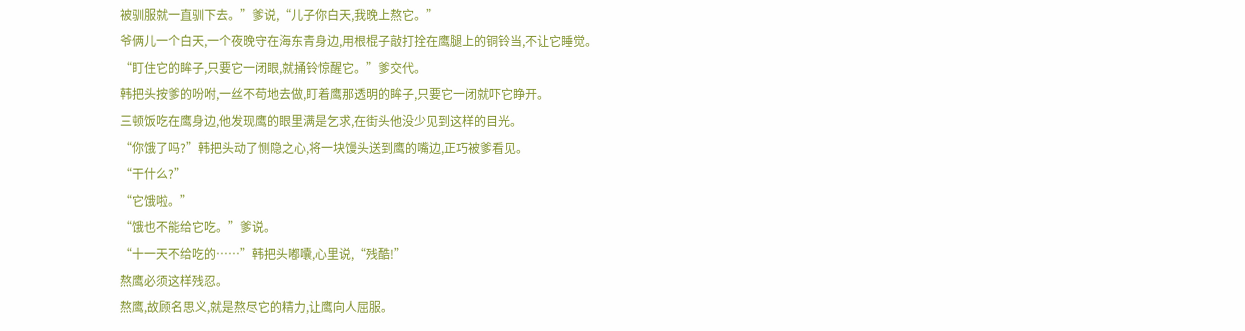被驯服就一直驯下去。”爹说,“儿子你白天,我晚上熬它。”
爷俩儿一个白天,一个夜晚守在海东青身边,用根棍子敲打拴在鹰腿上的铜铃当,不让它睡觉。
“盯住它的眸子,只要它一闭眼,就捅铃惊醒它。”爹交代。
韩把头按爹的吩咐,一丝不苟地去做,盯着鹰那透明的眸子,只要它一闭就吓它睁开。
三顿饭吃在鹰身边,他发现鹰的眼里满是乞求,在街头他没少见到这样的目光。
“你饿了吗?”韩把头动了恻隐之心,将一块馒头送到鹰的嘴边,正巧被爹看见。
“干什么?”
“它饿啦。”
“饿也不能给它吃。”爹说。
“十一天不给吃的……”韩把头嘟囔,心里说,“残酷!”
熬鹰必须这样残忍。
熬鹰,故顾名思义,就是熬尽它的精力,让鹰向人屈服。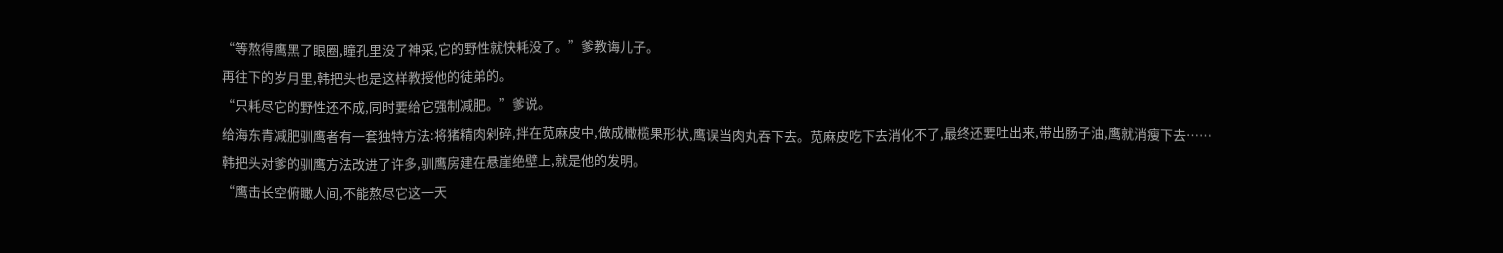“等熬得鹰黑了眼圈,瞳孔里没了神采,它的野性就快耗没了。”爹教诲儿子。
再往下的岁月里,韩把头也是这样教授他的徒弟的。
“只耗尽它的野性还不成,同时要给它强制减肥。”爹说。
给海东青减肥驯鹰者有一套独特方法:将猪精肉剁碎,拌在苋麻皮中,做成橄榄果形状,鹰误当肉丸吞下去。苋麻皮吃下去消化不了,最终还要吐出来,带出肠子油,鹰就消瘦下去……
韩把头对爹的驯鹰方法改进了许多,驯鹰房建在悬崖绝壁上,就是他的发明。
“鹰击长空俯瞰人间,不能熬尽它这一天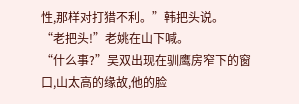性,那样对打猎不利。”韩把头说。
“老把头!”老姚在山下喊。
“什么事?”吴双出现在驯鹰房窄下的窗口,山太高的缘故,他的脸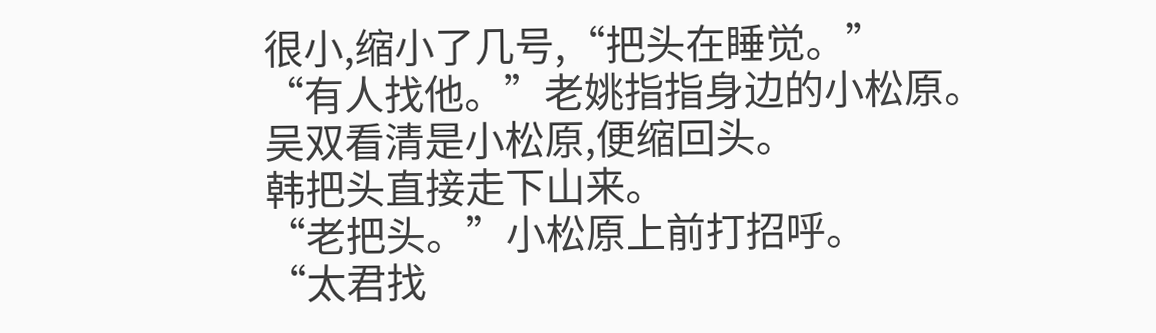很小,缩小了几号,“把头在睡觉。”
“有人找他。”老姚指指身边的小松原。
吴双看清是小松原,便缩回头。
韩把头直接走下山来。
“老把头。”小松原上前打招呼。
“太君找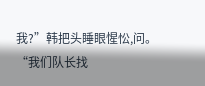我?”韩把头睡眼惺忪,问。
“我们队长找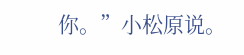你。”小松原说。